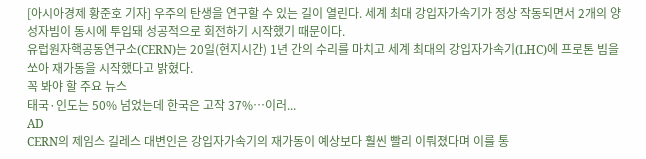[아시아경제 황준호 기자] 우주의 탄생을 연구할 수 있는 길이 열린다. 세계 최대 강입자가속기가 정상 작동되면서 2개의 양성자빔이 동시에 투입돼 성공적으로 회전하기 시작했기 때문이다.
유럽원자핵공동연구소(CERN)는 20일(현지시간) 1년 간의 수리를 마치고 세계 최대의 강입자가속기(LHC)에 프로톤 빔을 쏘아 재가동을 시작했다고 밝혔다.
꼭 봐야 할 주요 뉴스
태국·인도는 50% 넘었는데 한국은 고작 37%…이러...
AD
CERN의 제임스 길레스 대변인은 강입자가속기의 재가동이 예상보다 훨씬 빨리 이뤄졌다며 이를 통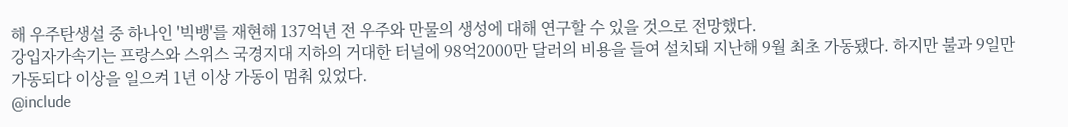해 우주탄생설 중 하나인 '빅뱅'를 재현해 137억년 전 우주와 만물의 생성에 대해 연구할 수 있을 것으로 전망했다.
강입자가속기는 프랑스와 스위스 국경지대 지하의 거대한 터널에 98억2000만 달러의 비용을 들여 설치돼 지난해 9월 최초 가동됐다. 하지만 불과 9일만 가동되다 이상을 일으켜 1년 이상 가동이 멈춰 있었다.
@include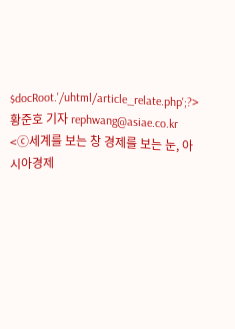$docRoot.'/uhtml/article_relate.php';?>
황준호 기자 rephwang@asiae.co.kr
<ⓒ세계를 보는 창 경제를 보는 눈, 아시아경제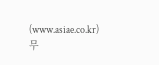(www.asiae.co.kr) 무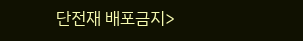단전재 배포금지>